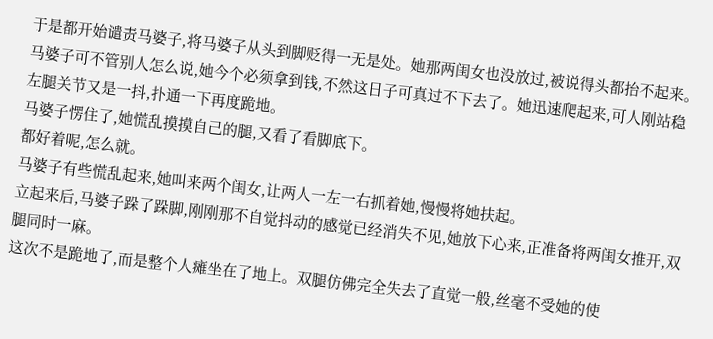于是都开始谴责马婆子,将马婆子从头到脚贬得一无是处。她那两闺女也没放过,被说得头都抬不起来。
马婆子可不管别人怎么说,她今个必须拿到钱,不然这日子可真过不下去了。她迅速爬起来,可人刚站稳左腿关节又是一抖,扑通一下再度跪地。
马婆子愣住了,她慌乱摸摸自己的腿,又看了看脚底下。
都好着呢,怎么就。
马婆子有些慌乱起来,她叫来两个闺女,让两人一左一右抓着她,慢慢将她扶起。
立起来后,马婆子跺了跺脚,刚刚那不自觉抖动的感觉已经消失不见,她放下心来,正准备将两闺女推开,双腿同时一麻。
这次不是跪地了,而是整个人瘫坐在了地上。双腿仿佛完全失去了直觉一般,丝毫不受她的使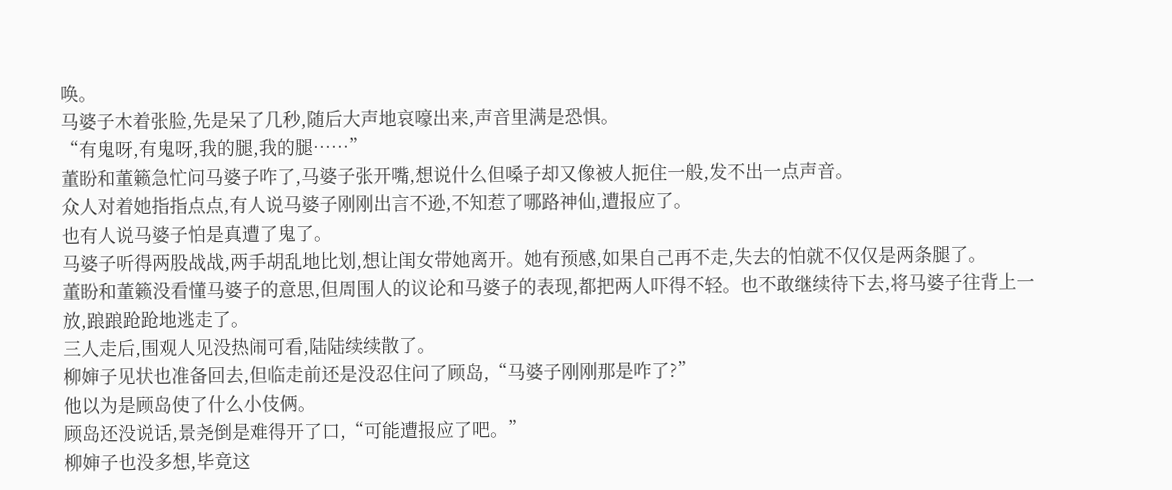唤。
马婆子木着张脸,先是呆了几秒,随后大声地哀嚎出来,声音里满是恐惧。
“有鬼呀,有鬼呀,我的腿,我的腿……”
董盼和董籁急忙问马婆子咋了,马婆子张开嘴,想说什么但嗓子却又像被人扼住一般,发不出一点声音。
众人对着她指指点点,有人说马婆子刚刚出言不逊,不知惹了哪路神仙,遭报应了。
也有人说马婆子怕是真遭了鬼了。
马婆子听得两股战战,两手胡乱地比划,想让闺女带她离开。她有预感,如果自己再不走,失去的怕就不仅仅是两条腿了。
董盼和董籁没看懂马婆子的意思,但周围人的议论和马婆子的表现,都把两人吓得不轻。也不敢继续待下去,将马婆子往背上一放,踉踉跄跄地逃走了。
三人走后,围观人见没热闹可看,陆陆续续散了。
柳婶子见状也准备回去,但临走前还是没忍住问了顾岛,“马婆子刚刚那是咋了?”
他以为是顾岛使了什么小伎俩。
顾岛还没说话,景尧倒是难得开了口,“可能遭报应了吧。”
柳婶子也没多想,毕竟这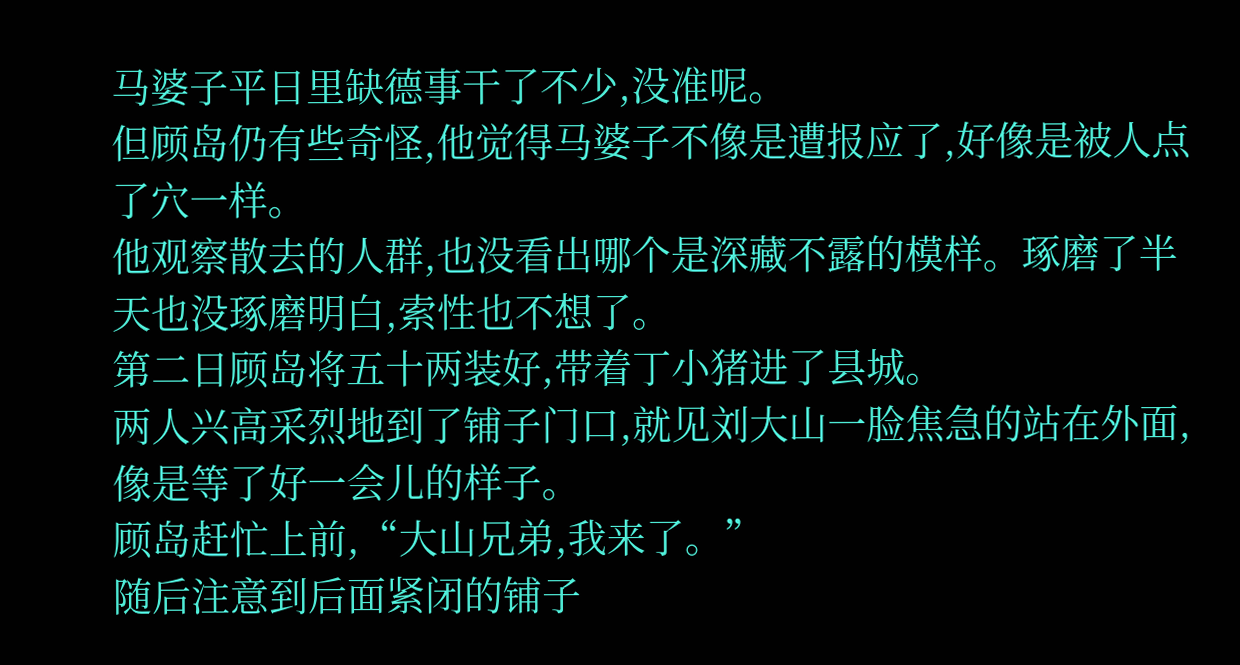马婆子平日里缺德事干了不少,没准呢。
但顾岛仍有些奇怪,他觉得马婆子不像是遭报应了,好像是被人点了穴一样。
他观察散去的人群,也没看出哪个是深藏不露的模样。琢磨了半天也没琢磨明白,索性也不想了。
第二日顾岛将五十两装好,带着丁小猪进了县城。
两人兴高采烈地到了铺子门口,就见刘大山一脸焦急的站在外面,像是等了好一会儿的样子。
顾岛赶忙上前,“大山兄弟,我来了。”
随后注意到后面紧闭的铺子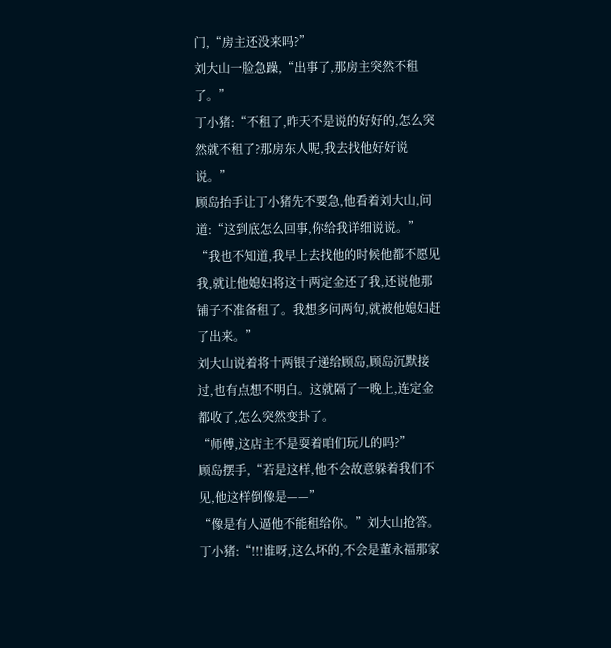门,“房主还没来吗?”
刘大山一脸急躁,“出事了,那房主突然不租了。”
丁小猪:“不租了,昨天不是说的好好的,怎么突然就不租了?那房东人呢,我去找他好好说说。”
顾岛抬手让丁小猪先不要急,他看着刘大山,问道:“这到底怎么回事,你给我详细说说。”
“我也不知道,我早上去找他的时候他都不愿见我,就让他媳妇将这十两定金还了我,还说他那铺子不准备租了。我想多问两句,就被他媳妇赶了出来。”
刘大山说着将十两银子递给顾岛,顾岛沉默接过,也有点想不明白。这就隔了一晚上,连定金都收了,怎么突然变卦了。
“师傅,这店主不是耍着咱们玩儿的吗?”
顾岛摆手,“若是这样,他不会故意躲着我们不见,他这样倒像是——”
“像是有人逼他不能租给你。”刘大山抢答。
丁小猪:“!!!谁呀,这么坏的,不会是董永福那家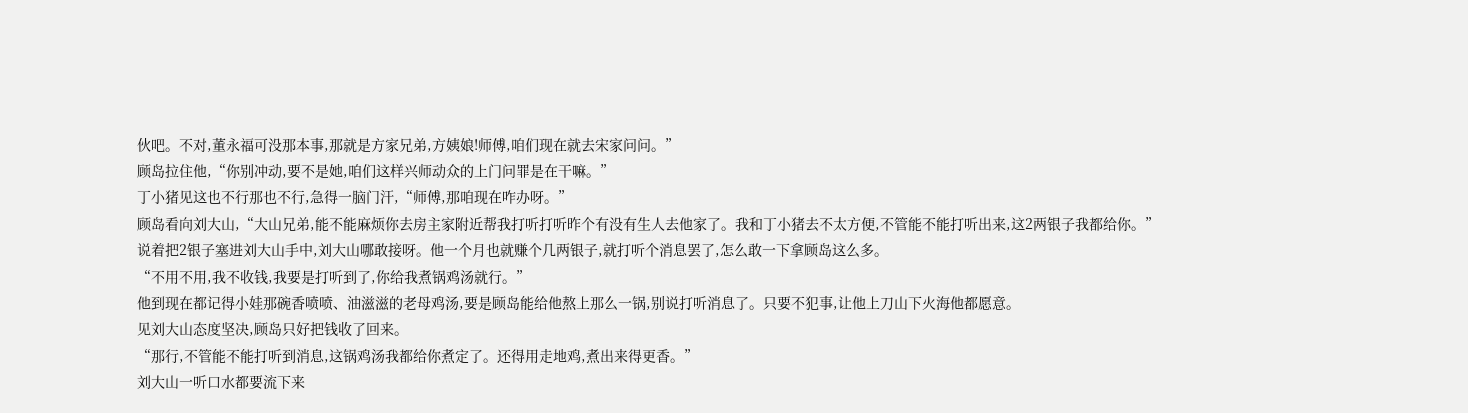伙吧。不对,董永福可没那本事,那就是方家兄弟,方姨娘!师傅,咱们现在就去宋家问问。”
顾岛拉住他,“你别冲动,要不是她,咱们这样兴师动众的上门问罪是在干嘛。”
丁小猪见这也不行那也不行,急得一脑门汗,“师傅,那咱现在咋办呀。”
顾岛看向刘大山,“大山兄弟,能不能麻烦你去房主家附近帮我打听打听昨个有没有生人去他家了。我和丁小猪去不太方便,不管能不能打听出来,这2两银子我都给你。”
说着把2银子塞进刘大山手中,刘大山哪敢接呀。他一个月也就赚个几两银子,就打听个消息罢了,怎么敢一下拿顾岛这么多。
“不用不用,我不收钱,我要是打听到了,你给我煮锅鸡汤就行。”
他到现在都记得小娃那碗香喷喷、油滋滋的老母鸡汤,要是顾岛能给他熬上那么一锅,别说打听消息了。只要不犯事,让他上刀山下火海他都愿意。
见刘大山态度坚决,顾岛只好把钱收了回来。
“那行,不管能不能打听到消息,这锅鸡汤我都给你煮定了。还得用走地鸡,煮出来得更香。”
刘大山一听口水都要流下来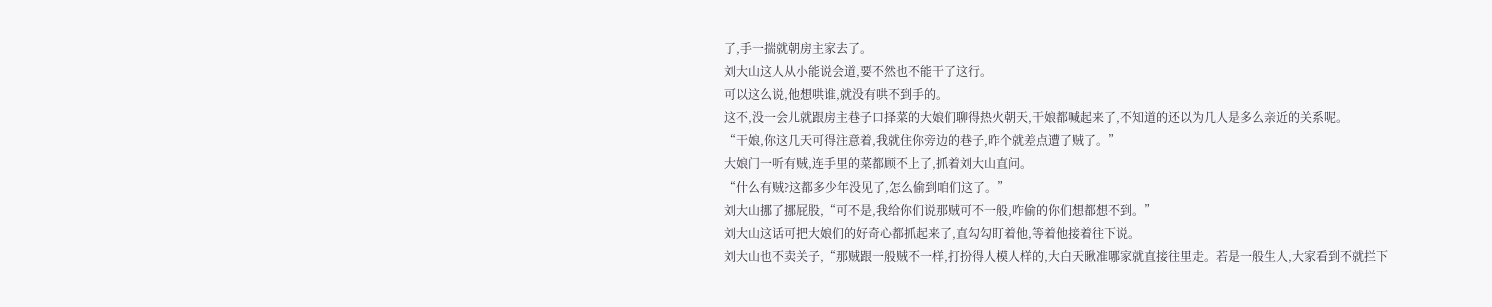了,手一揣就朝房主家去了。
刘大山这人从小能说会道,要不然也不能干了这行。
可以这么说,他想哄谁,就没有哄不到手的。
这不,没一会儿就跟房主巷子口择菜的大娘们聊得热火朝天,干娘都喊起来了,不知道的还以为几人是多么亲近的关系呢。
“干娘,你这几天可得注意着,我就住你旁边的巷子,昨个就差点遭了贼了。”
大娘门一听有贼,连手里的菜都顾不上了,抓着刘大山直问。
“什么有贼?这都多少年没见了,怎么偷到咱们这了。”
刘大山挪了挪屁股,“可不是,我给你们说那贼可不一般,咋偷的你们想都想不到。”
刘大山这话可把大娘们的好奇心都抓起来了,直勾勾盯着他,等着他接着往下说。
刘大山也不卖关子,“那贼跟一般贼不一样,打扮得人模人样的,大白天瞅准哪家就直接往里走。若是一般生人,大家看到不就拦下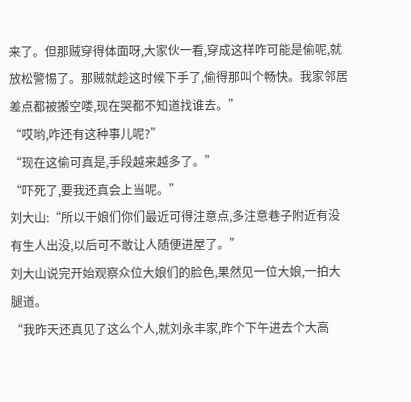来了。但那贼穿得体面呀,大家伙一看,穿成这样咋可能是偷呢,就放松警惕了。那贼就趁这时候下手了,偷得那叫个畅快。我家邻居差点都被搬空喽,现在哭都不知道找谁去。”
“哎哟,咋还有这种事儿呢?”
“现在这偷可真是,手段越来越多了。”
“吓死了,要我还真会上当呢。”
刘大山:“所以干娘们你们最近可得注意点,多注意巷子附近有没有生人出没,以后可不敢让人随便进屋了。”
刘大山说完开始观察众位大娘们的脸色,果然见一位大娘,一拍大腿道。
“我昨天还真见了这么个人,就刘永丰家,昨个下午进去个大高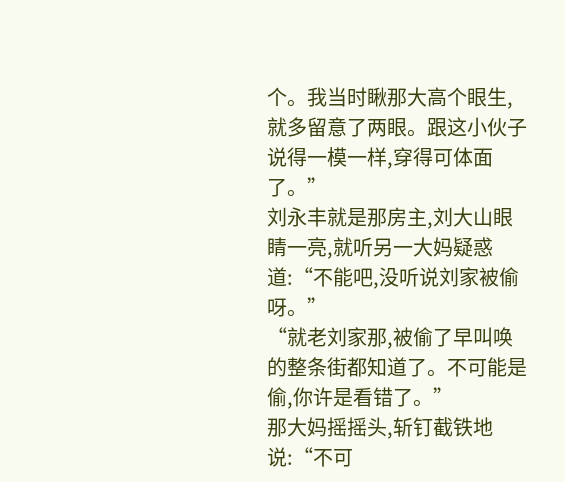个。我当时瞅那大高个眼生,就多留意了两眼。跟这小伙子说得一模一样,穿得可体面了。”
刘永丰就是那房主,刘大山眼睛一亮,就听另一大妈疑惑道:“不能吧,没听说刘家被偷呀。”
“就老刘家那,被偷了早叫唤的整条街都知道了。不可能是偷,你许是看错了。”
那大妈摇摇头,斩钉截铁地说:“不可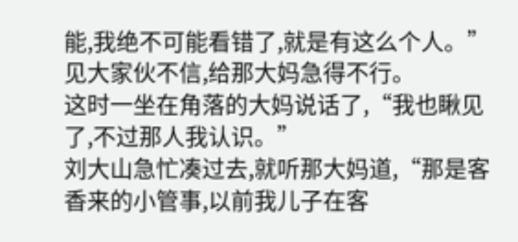能,我绝不可能看错了,就是有这么个人。”
见大家伙不信,给那大妈急得不行。
这时一坐在角落的大妈说话了,“我也瞅见了,不过那人我认识。”
刘大山急忙凑过去,就听那大妈道,“那是客香来的小管事,以前我儿子在客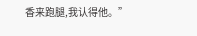香来跑腿,我认得他。”